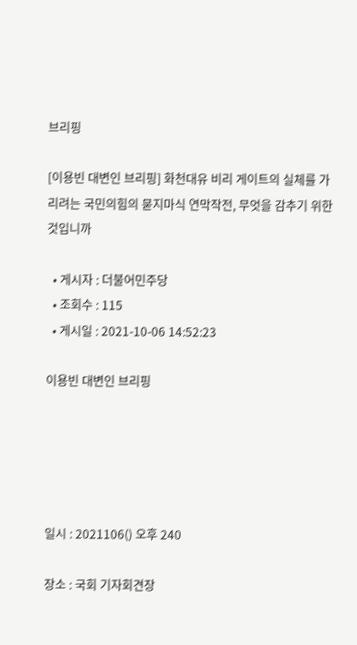브리핑

[이용빈 대변인 브리핑] 화천대유 비리 게이트의 실체를 가리려는 국민의힘의 묻지마식 연막작전, 무엇을 감추기 위한 것입니까

  • 게시자 : 더불어민주당
  • 조회수 : 115
  • 게시일 : 2021-10-06 14:52:23

이용빈 대변인 브리핑





일시 : 2021106() 오후 240

장소 : 국회 기자회견장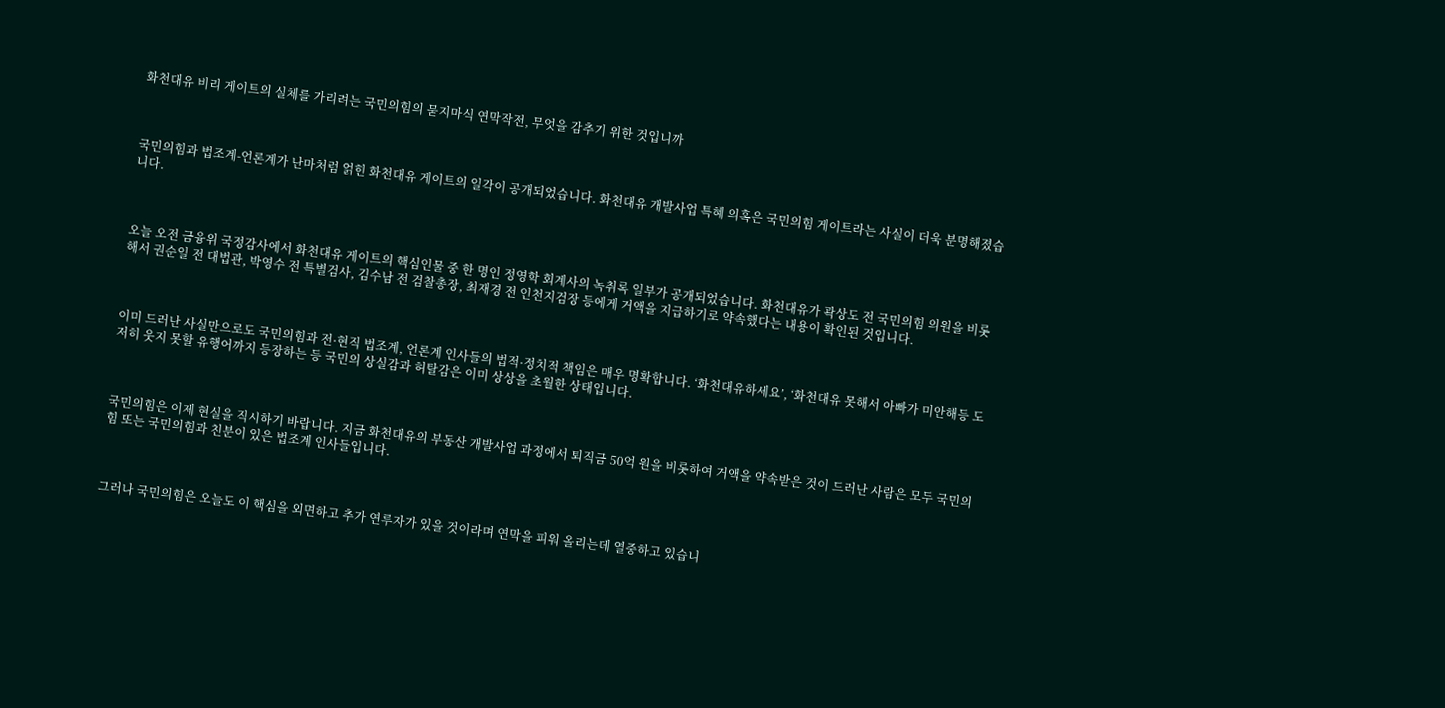화천대유 비리 게이트의 실체를 가리려는 국민의힘의 묻지마식 연막작전, 무엇을 감추기 위한 것입니까



국민의힘과 법조계-언론계가 난마처럼 얽힌 화천대유 게이트의 일각이 공개되었습니다. 화천대유 개발사업 특혜 의혹은 국민의힘 게이트라는 사실이 더욱 분명해졌습니다.



오늘 오전 금융위 국정감사에서 화천대유 게이트의 핵심인물 중 한 명인 정영학 회계사의 녹취록 일부가 공개되었습니다. 화천대유가 곽상도 전 국민의힘 의원을 비롯해서 권순일 전 대법관, 박영수 전 특별검사, 김수남 전 검찰총장, 최재경 전 인천지검장 등에게 거액을 지급하기로 약속했다는 내용이 확인된 것입니다.



이미 드러난 사실만으로도 국민의힘과 전·현직 법조계, 언론계 인사들의 법적·정치적 책임은 매우 명확합니다. ‘화천대유하세요’, ‘화천대유 못해서 아빠가 미안해등 도저히 웃지 못할 유행어까지 등장하는 등 국민의 상실감과 허탈감은 이미 상상을 초월한 상태입니다.



국민의힘은 이제 현실을 직시하기 바랍니다. 지금 화천대유의 부동산 개발사업 과정에서 퇴직금 50억 원을 비롯하여 거액을 약속받은 것이 드러난 사람은 모두 국민의힘 또는 국민의힘과 친분이 있은 법조계 인사들입니다.



그러나 국민의힘은 오늘도 이 핵심을 외면하고 추가 연루자가 있을 것이라며 연막을 피워 올리는데 열중하고 있습니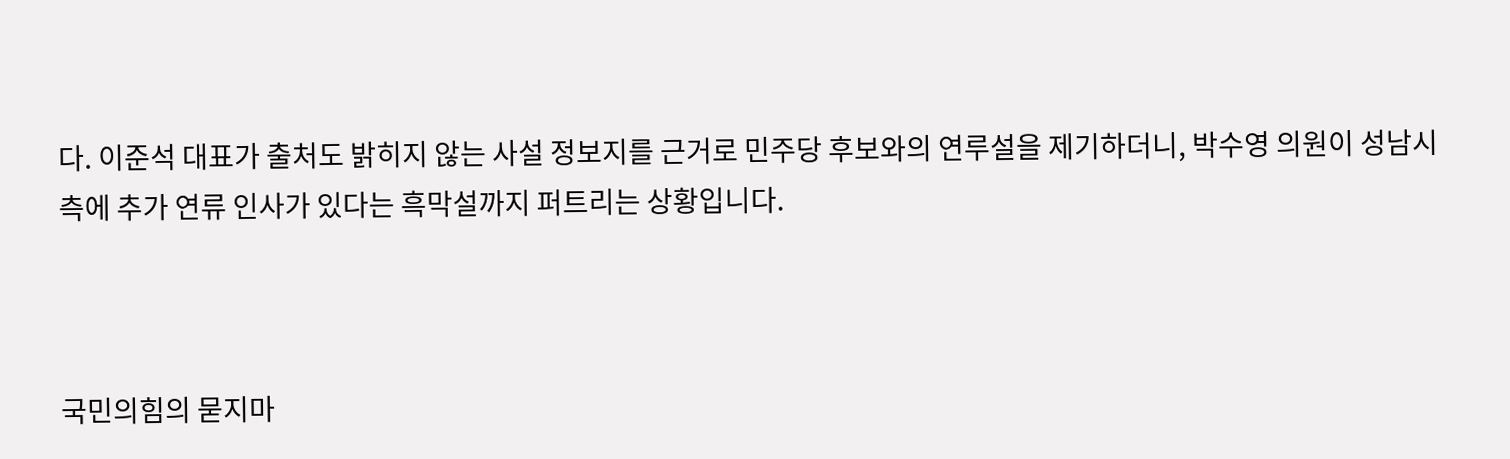다. 이준석 대표가 출처도 밝히지 않는 사설 정보지를 근거로 민주당 후보와의 연루설을 제기하더니, 박수영 의원이 성남시 측에 추가 연류 인사가 있다는 흑막설까지 퍼트리는 상황입니다.



국민의힘의 묻지마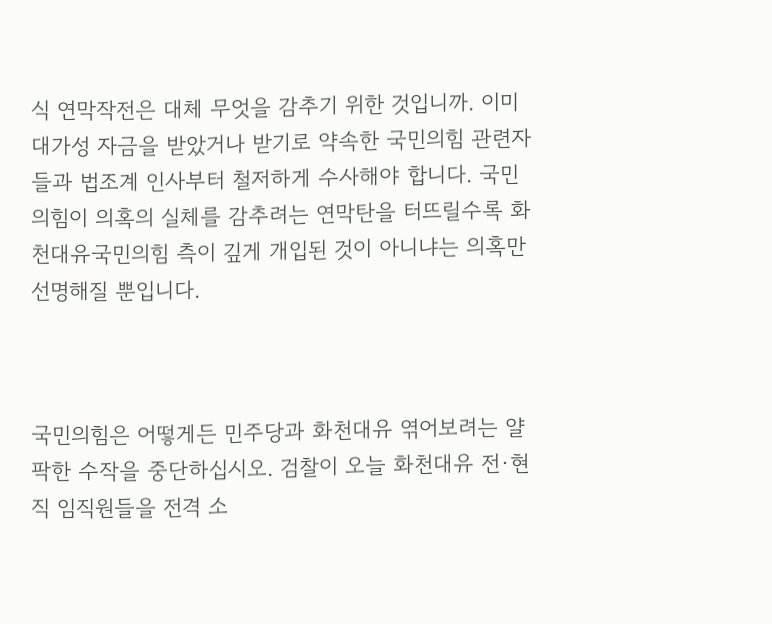식 연막작전은 대체 무엇을 감추기 위한 것입니까. 이미 대가성 자금을 받았거나 받기로 약속한 국민의힘 관련자들과 법조계 인사부터 철저하게 수사해야 합니다. 국민의힘이 의혹의 실체를 감추려는 연막탄을 터뜨릴수록 화천대유국민의힘 측이 깊게 개입된 것이 아니냐는 의혹만 선명해질 뿐입니다.



국민의힘은 어떻게든 민주당과 화천대유 엮어보려는 얄팍한 수작을 중단하십시오. 검찰이 오늘 화천대유 전·현직 임직원들을 전격 소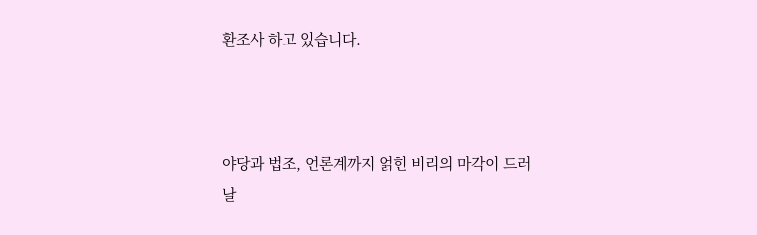환조사 하고 있습니다.



야당과 법조, 언론계까지 얽힌 비리의 마각이 드러날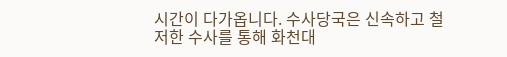시간이 다가옵니다. 수사당국은 신속하고 철저한 수사를 통해 화천대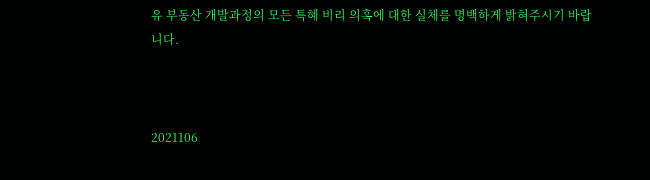유 부동산 개발과정의 모든 특혜 비리 의혹에 대한 실체를 명백하게 밝혀주시기 바랍니다.



2021106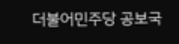더불어민주당 공보국